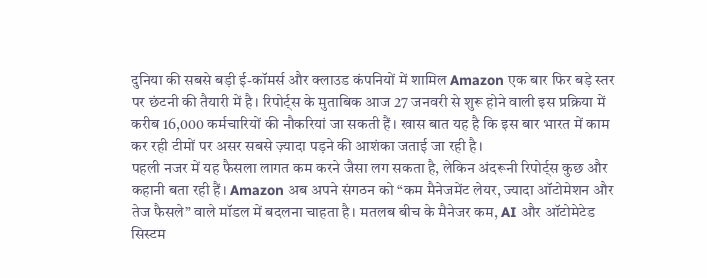दुनिया की सबसे बड़ी ई-कॉमर्स और क्लाउड कंपनियों में शामिल Amazon एक बार फिर बड़े स्तर पर छंटनी की तैयारी में है। रिपोर्ट्स के मुताबिक आज 27 जनवरी से शुरू होने वाली इस प्रक्रिया में करीब 16,000 कर्मचारियों की नौकरियां जा सकती हैं। खास बात यह है कि इस बार भारत में काम कर रही टीमों पर असर सबसे ज़्यादा पड़ने की आशंका जताई जा रही है।
पहली नजर में यह फैसला लागत कम करने जैसा लग सकता है, लेकिन अंदरूनी रिपोर्ट्स कुछ और कहानी बता रही हैं। Amazon अब अपने संगठन को “कम मैनेजमेंट लेयर, ज्यादा ऑटोमेशन और तेज फैसले” वाले मॉडल में बदलना चाहता है। मतलब बीच के मैनेजर कम, AI और ऑटोमेटेड सिस्टम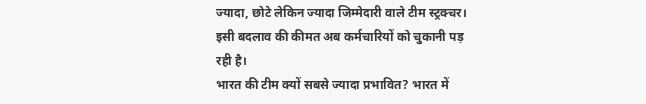ज्यादा, छोटे लेकिन ज्यादा जिम्मेदारी वाले टीम स्ट्रक्चर। इसी बदलाव की कीमत अब कर्मचारियों को चुकानी पड़ रही है।
भारत की टीम क्यों सबसे ज्यादा प्रभावित? भारत में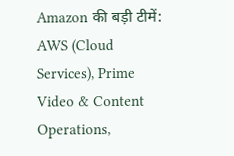Amazon की बड़ी टीमें: AWS (Cloud Services), Prime Video & Content Operations,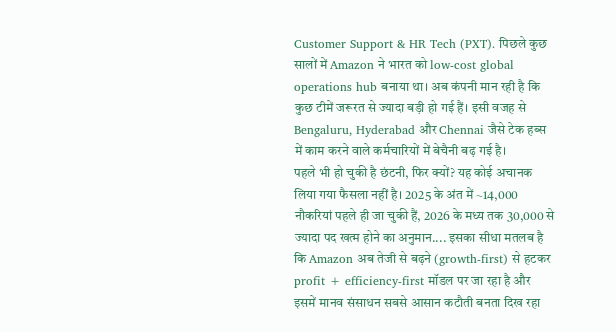Customer Support & HR Tech (PXT). पिछले कुछ सालों में Amazon ने भारत को low-cost global operations hub बनाया था। अब कंपनी मान रही है कि कुछ टीमें जरूरत से ज्यादा बड़ी हो गई हैं। इसी वजह से Bengaluru, Hyderabad और Chennai जैसे टेक हब्स में काम करने वाले कर्मचारियों में बेचैनी बढ़ गई है।
पहले भी हो चुकी है छंटनी, फिर क्यों? यह कोई अचानक लिया गया फैसला नहीं है। 2025 के अंत में ~14,000 नौकरियां पहले ही जा चुकी हैं, 2026 के मध्य तक 30,000 से ज्यादा पद खत्म होने का अनुमान.... इसका सीधा मतलब है कि Amazon अब तेजी से बढ़ने (growth-first) से हटकर profit + efficiency-first मॉडल पर जा रहा है और इसमें मानव संसाधन सबसे आसान कटौती बनता दिख रहा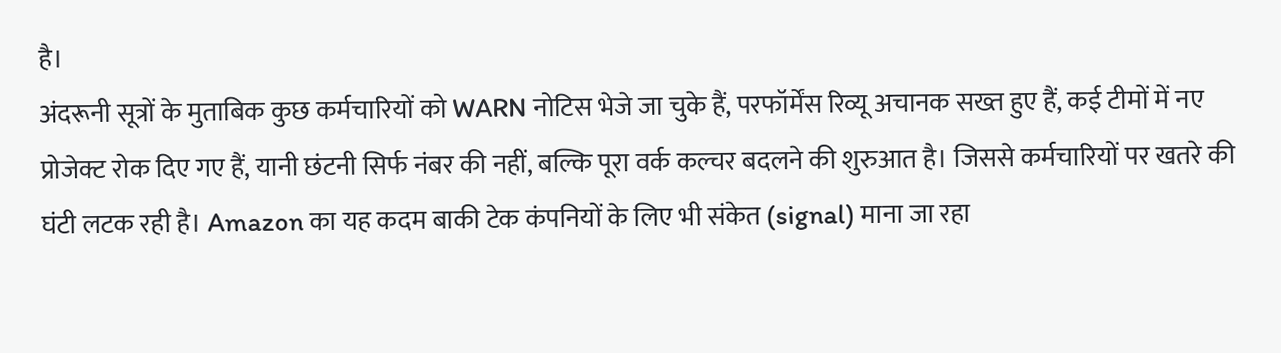है।
अंदरूनी सूत्रों के मुताबिक कुछ कर्मचारियों को WARN नोटिस भेजे जा चुके हैं, परफॉर्मेंस रिव्यू अचानक सख्त हुए हैं, कई टीमों में नए प्रोजेक्ट रोक दिए गए हैं, यानी छंटनी सिर्फ नंबर की नहीं, बल्कि पूरा वर्क कल्चर बदलने की शुरुआत है। जिससे कर्मचारियों पर खतरे की घंटी लटक रही है। Amazon का यह कदम बाकी टेक कंपनियों के लिए भी संकेत (signal) माना जा रहा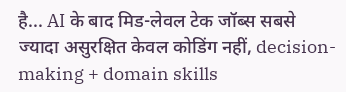है... AI के बाद मिड-लेवल टेक जॉब्स सबसे ज्यादा असुरक्षित केवल कोडिंग नहीं, decision-making + domain skills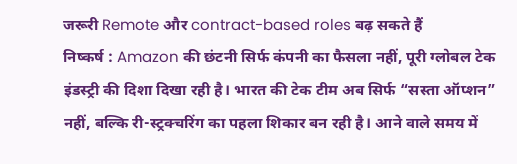जरूरी Remote और contract-based roles बढ़ सकते हैं
निष्कर्ष : Amazon की छंटनी सिर्फ कंपनी का फैसला नहीं, पूरी ग्लोबल टेक इंडस्ट्री की दिशा दिखा रही है। भारत की टेक टीम अब सिर्फ “सस्ता ऑप्शन” नहीं, बल्कि री-स्ट्रक्चरिंग का पहला शिकार बन रही है। आने वाले समय में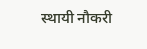स्थायी नौकरी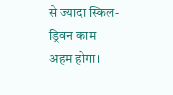से ज्यादा स्किल-ड्रिवन काम अहम होगा।